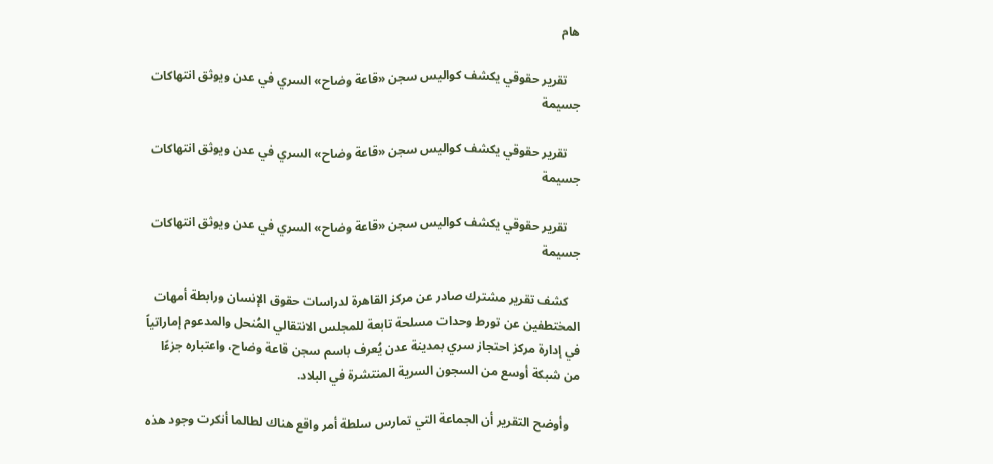هام

    تقرير حقوقي يكشف كواليس سجن «قاعة وضاح» السري في عدن ويوثق انتهاكات جسيمة

    تقرير حقوقي يكشف كواليس سجن «قاعة وضاح» السري في عدن ويوثق انتهاكات جسيمة

    تقرير حقوقي يكشف كواليس سجن «قاعة وضاح» السري في عدن ويوثق انتهاكات جسيمة

    كشف تقرير مشترك صادر عن مركز القاهرة لدراسات حقوق الإنسان ورابطة أمهات المختطفين عن تورط وحدات مسلحة تابعة للمجلس الانتقالي المُنحل والمدعوم إماراتياً في إدارة مركز احتجاز سري بمدينة عدن يُعرف باسم سجن قاعة وضاح، واعتباره جزءًا من شبكة أوسع من السجون السرية المنتشرة في البلاد.

    وأوضح التقرير أن الجماعة التي تمارس سلطة أمر واقع هناك لطالما أنكرت وجود هذه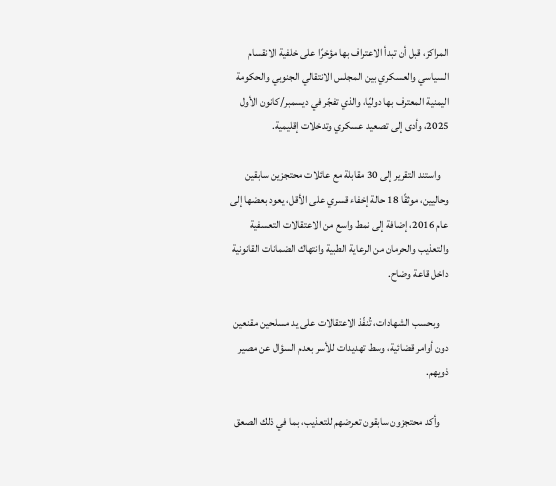المراكز، قبل أن تبدأ الاعتراف بها مؤخرًا على خلفية الانقسام السياسي والعسكري بين المجلس الانتقالي الجنوبي والحكومة اليمنية المعترف بها دوليًا، والذي تفجّر في ديسمبر/كانون الأول 2025، وأدى إلى تصعيد عسكري وتدخلات إقليمية.

    واستند التقرير إلى 30 مقابلة مع عائلات محتجزين سابقين وحاليين، موثقًا 18 حالة إخفاء قسري على الأقل، يعود بعضها إلى عام 2016، إضافة إلى نمط واسع من الاعتقالات التعسفية والتعذيب والحرمان من الرعاية الطبية وانتهاك الضمانات القانونية داخل قاعة وضاح.

    وبحسب الشهادات، تُنفّذ الاعتقالات على يد مسلحين مقنعين دون أوامر قضائية، وسط تهديدات للأسر بعدم السؤال عن مصير ذويهم.

    وأكد محتجزون سابقون تعرضهم للتعذيب، بما في ذلك الصعق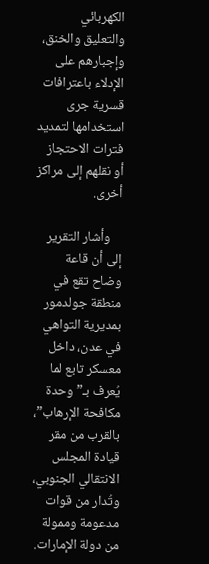الكهربائي والتعليق والخنق، وإجبارهم على الإدلاء باعترافات قسرية جرى استخدامها لتمديد فترات الاحتجاز أو نقلهم إلى مراكز أخرى.

    وأشار التقرير إلى أن قاعة وضاح تقع في منطقة جولدمور بمديرية التواهي في عدن، داخل معسكر تابع لما يُعرف بـ”وحدة مكافحة الإرهاب”، بالقرب من مقر قيادة المجلس الانتقالي الجنوبي، وتُدار من قوات مدعومة وممولة من دولة الإمارات.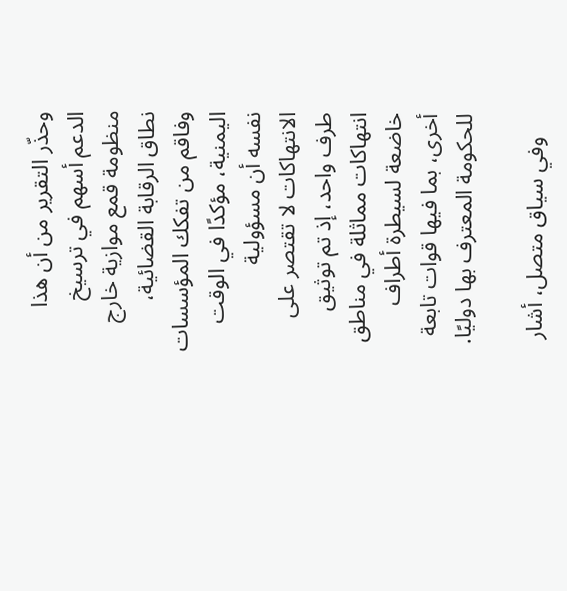وحذّر التقرير من أن هذا الدعم أسهم في ترسيخ منظومة قمع موازية خارج نطاق الرقابة القضائية، وفاقم من تفكك المؤسسات اليمنية، مؤكدًا في الوقت نفسه أن مسؤولية الانتهاكات لا تقتصر على طرف واحد، إذ تم توثيق انتهاكات مماثلة في مناطق خاضعة لسيطرة أطراف أخرى، بما فيها قوات تابعة للحكومة المعترف بها دوليًا.

    وفي سياق متصل، أشار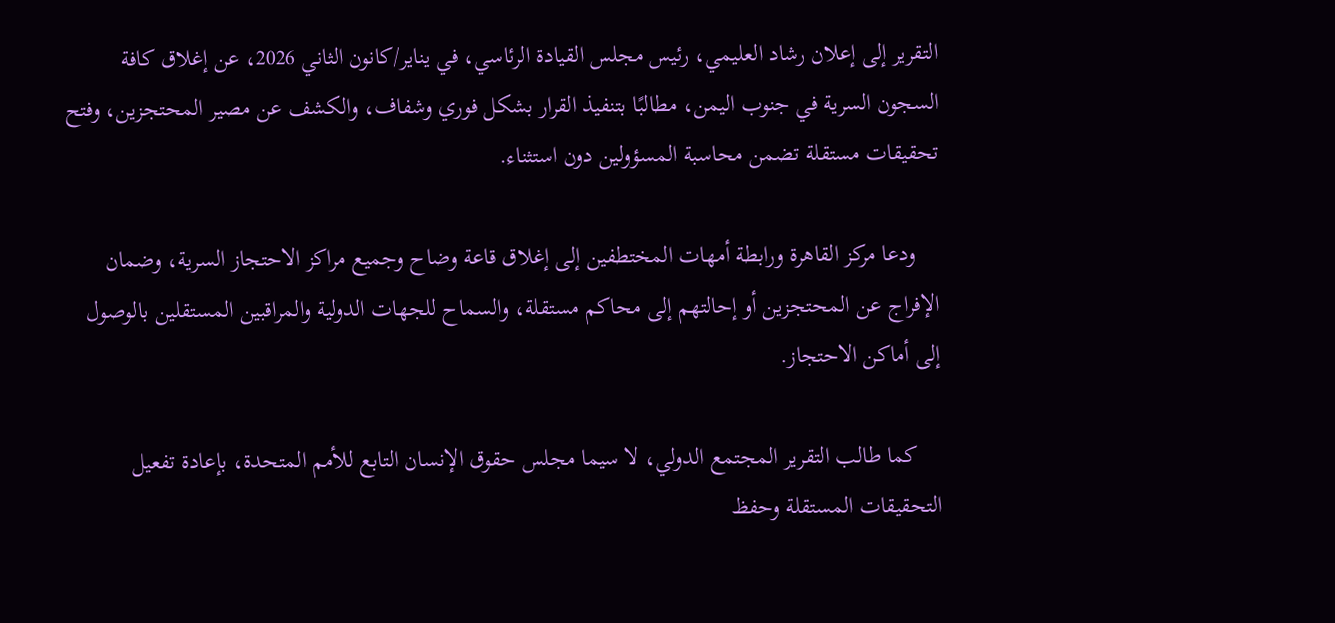التقرير إلى إعلان رشاد العليمي، رئيس مجلس القيادة الرئاسي، في يناير/كانون الثاني 2026، عن إغلاق كافة السجون السرية في جنوب اليمن، مطالبًا بتنفيذ القرار بشكل فوري وشفاف، والكشف عن مصير المحتجزين، وفتح تحقيقات مستقلة تضمن محاسبة المسؤولين دون استثناء.

    ودعا مركز القاهرة ورابطة أمهات المختطفين إلى إغلاق قاعة وضاح وجميع مراكز الاحتجاز السرية، وضمان الإفراج عن المحتجزين أو إحالتهم إلى محاكم مستقلة، والسماح للجهات الدولية والمراقبين المستقلين بالوصول إلى أماكن الاحتجاز.

    كما طالب التقرير المجتمع الدولي، لا سيما مجلس حقوق الإنسان التابع للأمم المتحدة، بإعادة تفعيل التحقيقات المستقلة وحفظ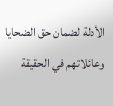الأدلة لضمان حق الضحايا وعائلاتهم في الحقيقة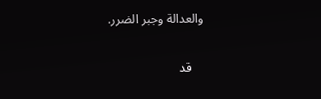والعدالة وجبر الضرر.

    قد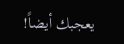يعجبك أيضاً!